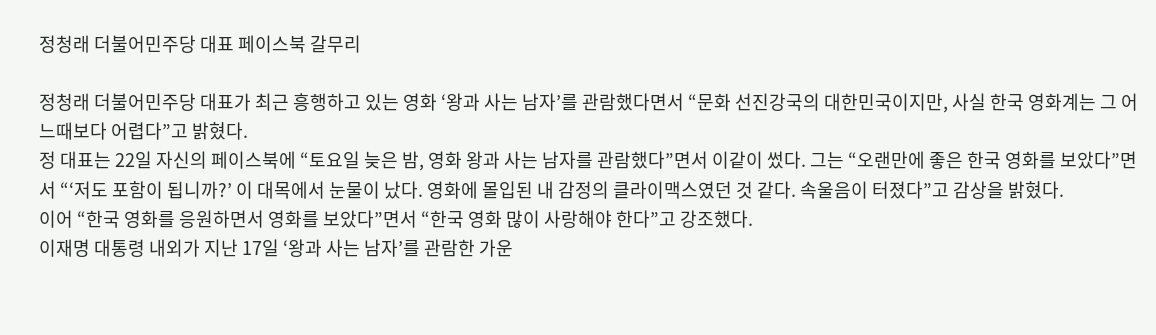정청래 더불어민주당 대표 페이스북 갈무리

정청래 더불어민주당 대표가 최근 흥행하고 있는 영화 ‘왕과 사는 남자’를 관람했다면서 “문화 선진강국의 대한민국이지만, 사실 한국 영화계는 그 어느때보다 어렵다”고 밝혔다.
정 대표는 22일 자신의 페이스북에 “토요일 늦은 밤, 영화 왕과 사는 남자를 관람했다”면서 이같이 썼다. 그는 “오랜만에 좋은 한국 영화를 보았다”면서 “‘저도 포함이 됩니까?’ 이 대목에서 눈물이 났다. 영화에 몰입된 내 감정의 클라이맥스였던 것 같다. 속울음이 터졌다”고 감상을 밝혔다.
이어 “한국 영화를 응원하면서 영화를 보았다”면서 “한국 영화 많이 사랑해야 한다”고 강조했다.
이재명 대통령 내외가 지난 17일 ‘왕과 사는 남자’를 관람한 가운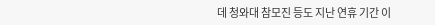데 청와대 참모진 등도 지난 연휴 기간 이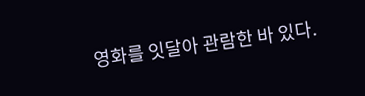영화를 잇달아 관람한 바 있다.